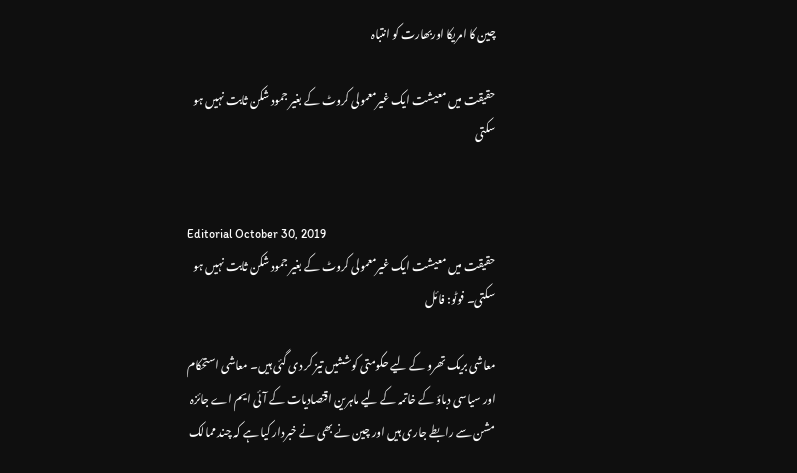چین کا امریکا اوربھارت کو انتباہ

حقیقت میں معیشت ایک غیرمعمولی کروٹ کے بغیر جمود شکن ثابت نہیں ہو سکتی


Editorial October 30, 2019
حقیقت میں معیشت ایک غیرمعمولی کروٹ کے بغیر جمود شکن ثابت نہیں ہو سکتی۔ فوٹو: فائل

معاشی بریک تھرو کے لیے حکومتی کوششیں تیز کر دی گئی ہیں۔ معاشی استحکام اور سیاسی دباؤ کے خاتمہ کے لیے ماہرین اقتصادیات کے آئی ایم اے جائزہ مشن سے رابطے جاری ہیں اور چین نے بھی نے خبردار کیا ہے کہ چند ممالک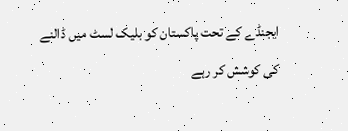ایجنڈے کے تحت پاکستان کو بلیک لسٹ میں ڈالنے کی کوشش کر رہے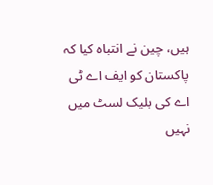ہیں، چین نے انتباہ کیا کہ پاکستان کو ایف اے ٹی اے کی بلیک لسٹ میں نہیں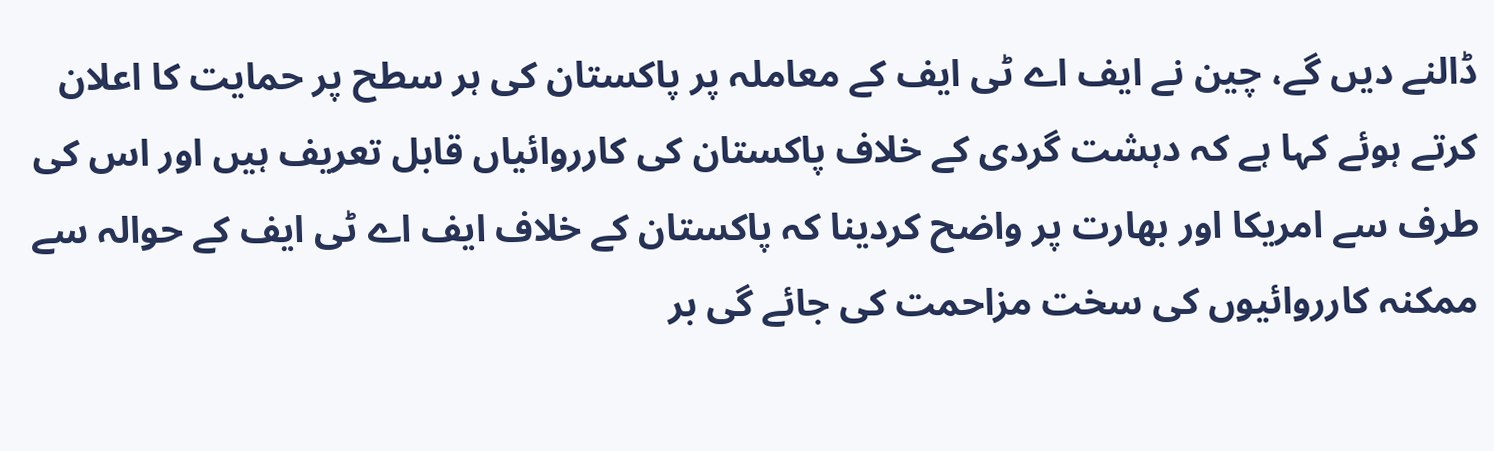ڈالنے دیں گے، چین نے ایف اے ٹی ایف کے معاملہ پر پاکستان کی ہر سطح پر حمایت کا اعلان کرتے ہوئے کہا ہے کہ دہشت گردی کے خلاف پاکستان کی کارروائیاں قابل تعریف ہیں اور اس کی طرف سے امریکا اور بھارت پر واضح کردینا کہ پاکستان کے خلاف ایف اے ٹی ایف کے حوالہ سے ممکنہ کارروائیوں کی سخت مزاحمت کی جائے گی بر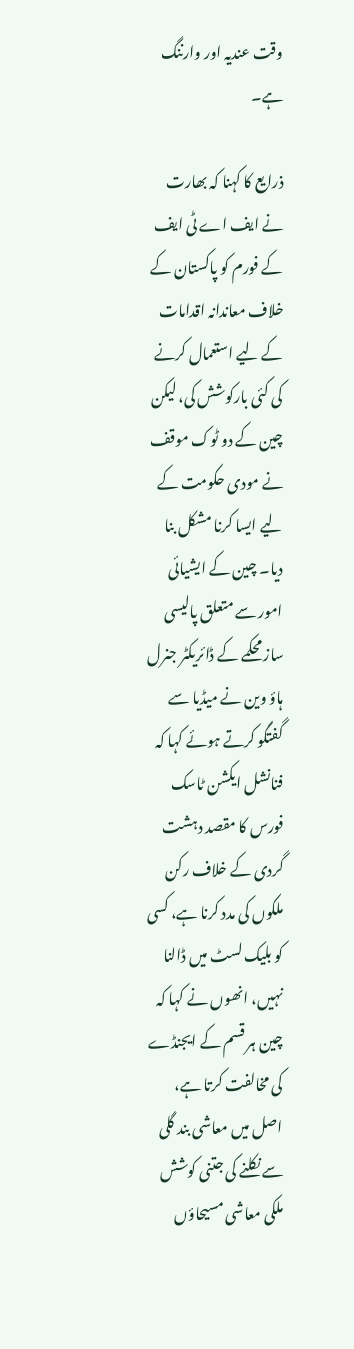وقت عندیہ اور وارننگ ہے۔

ذرایع کا کہنا کہ بھارت نے ایف اے ٹی ایف کے فورم کو پاکستان کے خلاف معاندانہ اقدامات کے لیے استعمال کرنے کی کئی بارکوشش کی، لیکن چین کے دو ٹوک موقف نے مودی حکومت کے لیے ایسا کرنا مشکل بنا دیا۔ چین کے ایشیائی امور سے متعلق پالیسی ساز محکمے کے ڈائریکٹر جنرل ہاؤ وین نے میڈیا سے گفتگو کرتے ہوئے کہا کہ فنانشل ایکشن ٹاسک فورس کا مقصد دہشت گردی کے خلاف رکن ملکوں کی مدد کرنا ہے، کسی کو بلیک لسٹ میں ڈالنا نہیں، انھوں نے کہا کہ چین ہر قسم کے ایجنڈے کی مخالفت کرتا ہے، اصل میں معاشی بند گلی سے نکلنے کی جتنی کوشش ملکی معاشی مسیحاؤں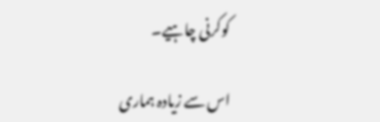کوکرنی چاہیے۔

اس سے زیادہ ہماری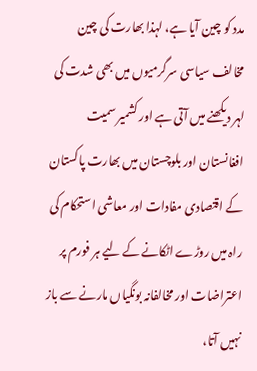مدد کو چین آیا ہے، لہذا بھارت کی چین مخالف سیاسی سرگرمیوں میں بھی شدت کی لہر دیکھنے میں آتی ہے اور کشمیر سمیت افغانستان اور بلوچستان میں بھارت پاکستان کے اقتصادی مفادات اور معاشی استحکام کی راہ میں روڑے اٹکانے کے لیے ہر فورم پر اعتراضات اور مخالفانہ بونگیاں مارنے سے باز نہیں آتا،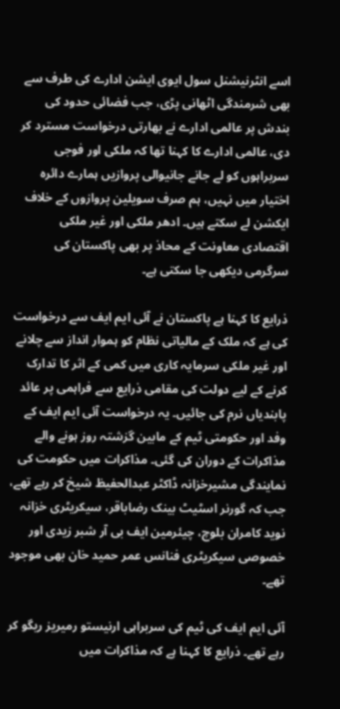اسے انٹرنیشنل سول ایوی ایشن ادارے کی طرف سے بھی شرمندگی اٹھانی پڑی، جب فضائی حدود کی بندش پر عالمی ادارے نے بھارتی درخواست مسترد کر دی، عالمی ادارے کا کہنا تھا کہ ملکی اور فوجی سربراہوں کو لے جانے جانیوالی پروازیں ہمارے دائرہ اختیار میں نہیں، ہم صرف سویلین پروازوں کے خلاف ایکشن لے سکتے ہیں۔ ادھر ملکی اور غیر ملکی اقتصادی معاونت کے محاذ پر بھی پاکستان کی سرگرمی دیکھی جا سکتی ہے۔

ذرایع کا کہنا ہے پاکستان نے آئی ایم ایف سے درخواست کی ہے کہ ملک کے مالیاتی نظام کو ہموار انداز سے چلانے اور غیر ملکی سرمایہ کاری میں کمی کے اثر کا تدارک کرنے کے لیے دولت کی مقامی ذرایع سے فراہمی پر عائد پابندیاں نرم کی جائیں۔ یہ درخواست آئی ایم ایف کے وفد اور حکومتی ٹیم کے مابین گزشتہ روز ہونے والے مذاکرات کے دوران کی گئی۔ مذاکرات میں حکومت کی نمایندگی مشیرخزانہ ڈاکٹر عبدالحفیظ شیخ کر رہے تھے، جب کہ گورنر اسٹیٹ بینک رضاباقر، سیکریٹری خزانہ نوید کامران بلوچ، چیئرمین ایف بی آر شبر زیدی اور خصوصی سیکریٹری فنانس عمر حمید خان بھی موجود تھے۔

آئی ایم ایف کی ٹیم کی سربراہی ارنیستو رمیریز ریگو کر رہے تھے۔ ذرایع کا کہنا ہے کہ مذاکرات میں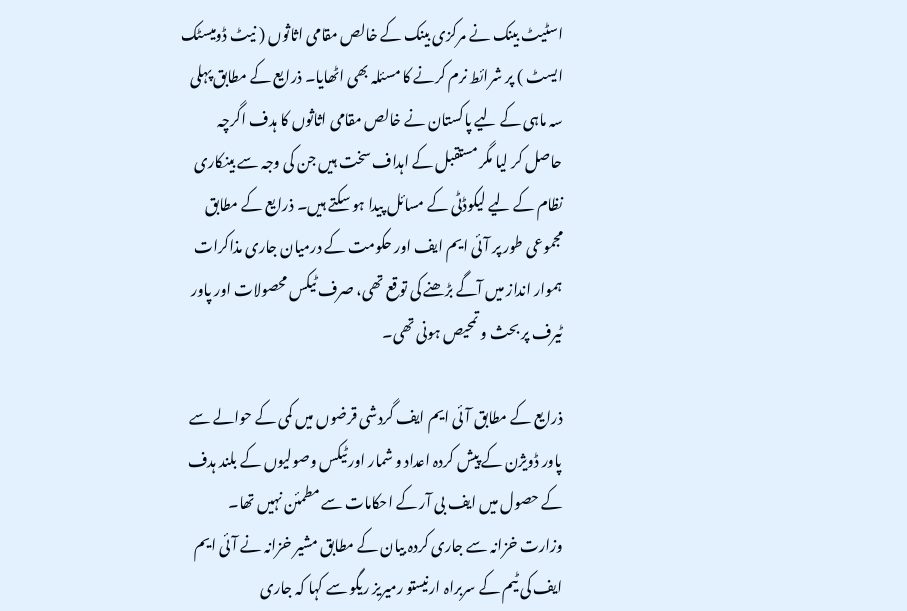اسٹیٹ بینک نے مرکزی بینک کے خالص مقامی اثاثوں ( نیٹ ڈومیسٹک ایسٹ ) پر شرائط نرم کرنے کا مسئلہ بھی اٹھایا۔ ذرایع کے مطابق پہلی سہ ماہی کے لیے پاکستان نے خالص مقامی اثاثوں کا ہدف اگرچہ حاصل کر لیا مگر مستقبل کے اہداف سخت ہیں جن کی وجہ سے بینکاری نظام کے لیے لیکوڈٹی کے مسائل پیدا ہو سکتے ہیں۔ ذرایع کے مطابق مجموعی طور پر آئی ایم ایف اور حکومت کے درمیان جاری مذاکرات ہموار انداز میں آگے بڑھنے کی توقع تھی، صرف ٹیکس محصولات اور پاور ٹیرف پر بحث و تمحیص ہونی تھی۔

ذرایع کے مطابق آئی ایم ایف گردشی قرضوں میں کمی کے حوالے سے پاور ڈویژن کے پیش کردہ اعداد و شمار اور ٹیکس وصولیوں کے بلند ہدف کے حصول میں ایف بی آر کے احکامات سے مطمئن نہیں تھا۔ وزارت خزانہ سے جاری کردہ بیان کے مطابق مشیر خزانہ نے آئی ایم ایف کی ٹیم کے سربراہ ارنیستو رمیریز ریگو سے کہا کہ جاری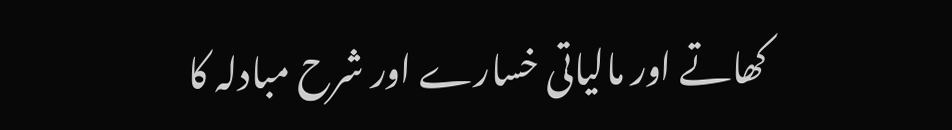کھاتے اور مالیاتی خسارے اور شرح مبادلہ کا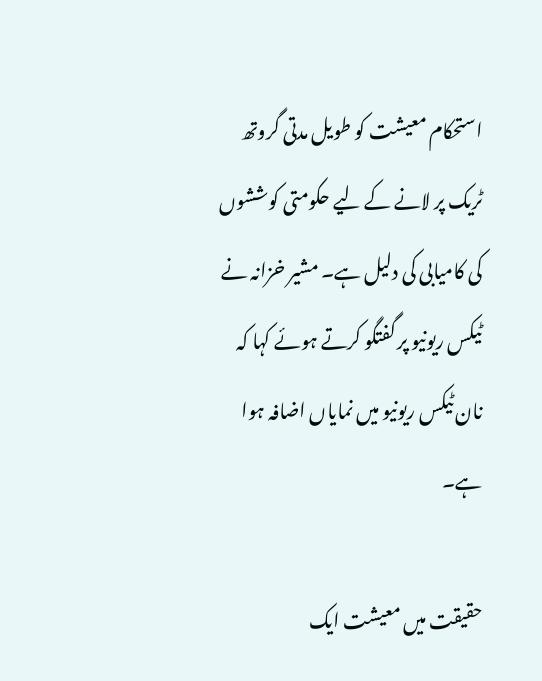استحکام معیشت کو طویل مدتی گروتھ ٹریک پر لانے کے لیے حکومتی کوششوں کی کامیابی کی دلیل ہے۔ مشیر خزانہ نے ٹیکس ریونیو پر گفتگو کرتے ہوئے کہا کہ نان ٹیکس ریونیو میں نمایاں اضافہ ہوا ہے۔

حقیقت میں معیشت ایک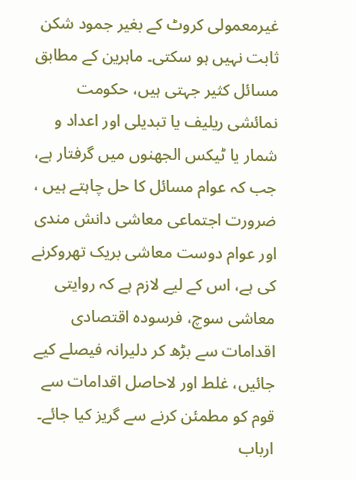غیرمعمولی کروٹ کے بغیر جمود شکن ثابت نہیں ہو سکتی۔ ماہرین کے مطابق مسائل کثیر جہتی ہیں، حکومت نمائشی ریلیف یا تبدیلی اور اعداد و شمار یا ٹیکس الجھنوں میں گرفتار ہے، جب کہ عوام مسائل کا حل چاہتے ہیں ، ضرورت اجتماعی معاشی دانش مندی اور عوام دوست معاشی بریک تھروکرنے کی ہے، اس کے لیے لازم ہے کہ روایتی معاشی سوچ، فرسودہ اقتصادی اقدامات سے بڑھ کر دلیرانہ فیصلے کیے جائیں، غلط اور لاحاصل اقدامات سے قوم کو مطمئن کرنے سے گریز کیا جائے۔ ارباب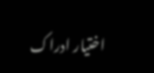اختیار ادراک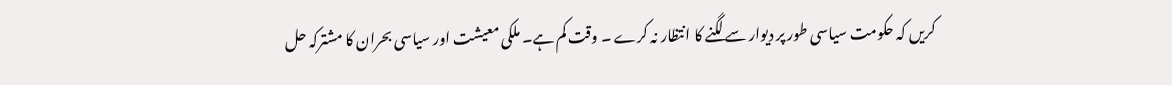کریں کہ حکومت سیاسی طور پر دیوار سے لگنے کا انتظار نہ کرے ۔ وقت کم ہے۔ ملکی معیشت اور سیاسی بحران کا مشترکہ حل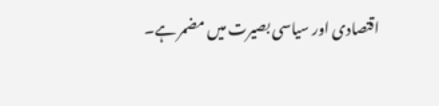اقتصادی اور سیاسی بصیرت میں مضمر ہے۔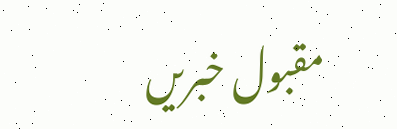مقبول خبریں